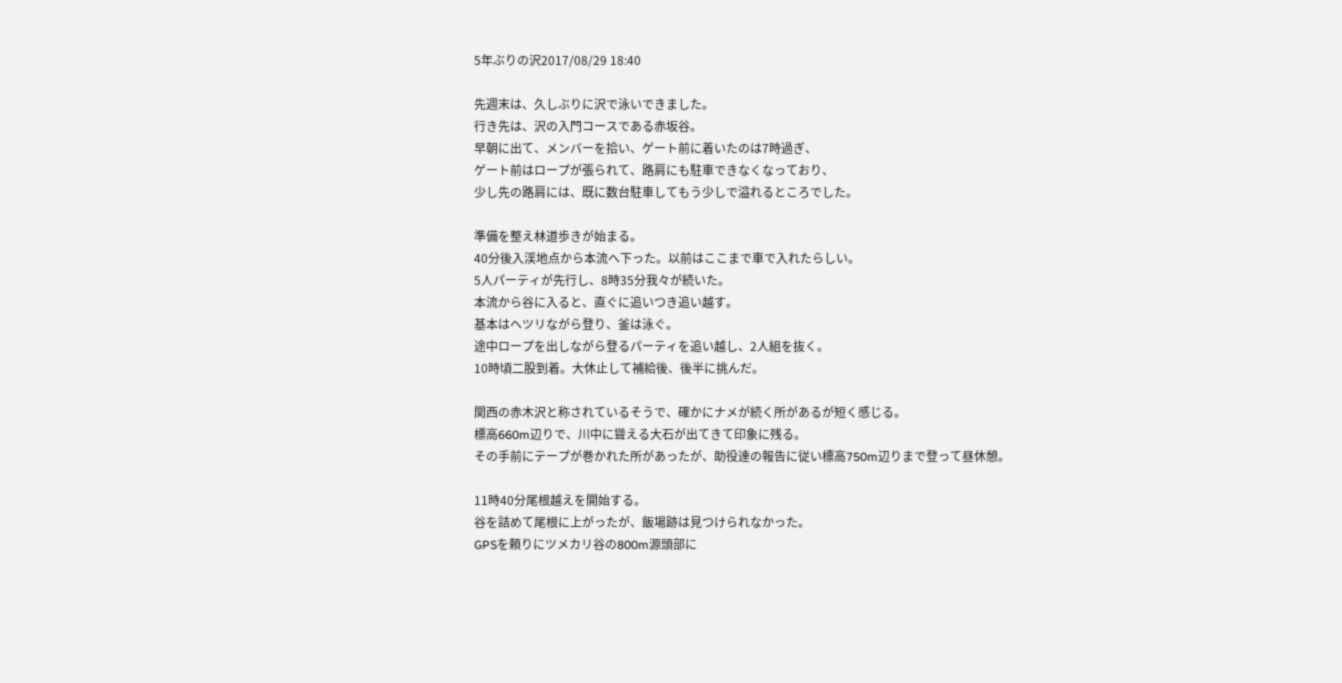5年ぶりの沢2017/08/29 18:40

先週末は、久しぶりに沢で泳いできました。
行き先は、沢の入門コースである赤坂谷。
早朝に出て、メンバーを拾い、ゲート前に着いたのは7時過ぎ、
ゲート前はロープが張られて、路肩にも駐車できなくなっており、
少し先の路肩には、既に数台駐車してもう少しで溢れるところでした。

準備を整え林道歩きが始まる。
40分後入渓地点から本流へ下った。以前はここまで車で入れたらしい。
5人パーティが先行し、8時35分我々が続いた。
本流から谷に入ると、直ぐに追いつき追い越す。
基本はヘツリながら登り、釜は泳ぐ。
途中ロープを出しながら登るパーティを追い越し、2人組を抜く。
10時頃二股到着。大休止して補給後、後半に挑んだ。

関西の赤木沢と称されているそうで、確かにナメが続く所があるが短く感じる。
標高660m辺りで、川中に聳える大石が出てきて印象に残る。
その手前にテープが巻かれた所があったが、助役達の報告に従い標高750m辺りまで登って昼休憩。

11時40分尾根越えを開始する。
谷を詰めて尾根に上がったが、飯場跡は見つけられなかった。
GPSを頼りにツメカリ谷の800m源頭部に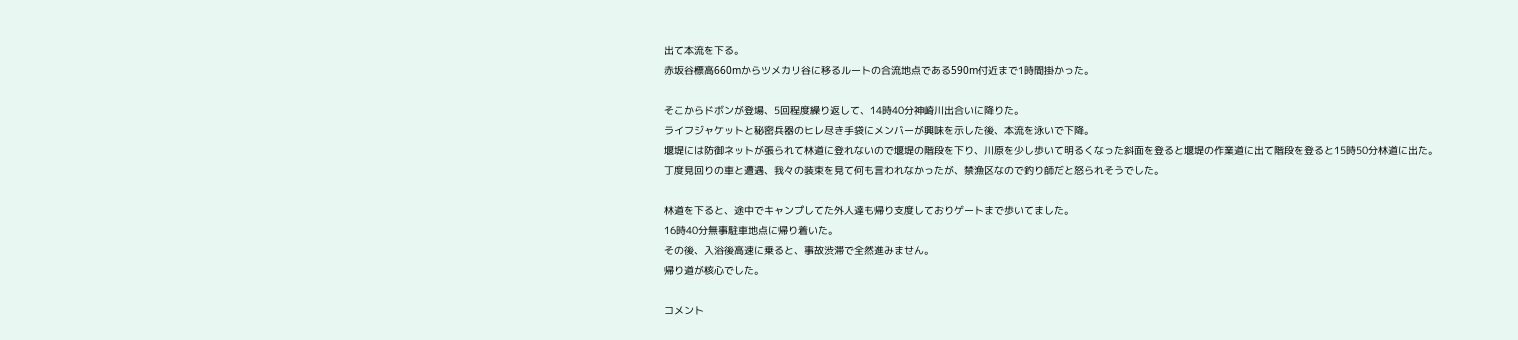出て本流を下る。
赤坂谷標高660mからツメカリ谷に移るルートの合流地点である590m付近まで1時間掛かった。

そこからドボンが登場、5回程度繰り返して、14時40分神崎川出合いに降りた。
ライフジャケットと秘密兵器のヒレ尽き手袋にメンバーが興味を示した後、本流を泳いで下降。
堰堤には防御ネットが張られて林道に登れないので堰堤の階段を下り、川原を少し歩いて明るくなった斜面を登ると堰堤の作業道に出て階段を登ると15時50分林道に出た。
丁度見回りの車と遭遇、我々の装束を見て何も言われなかったが、禁漁区なので釣り師だと怒られそうでした。

林道を下ると、途中でキャンプしてた外人達も帰り支度しておりゲートまで歩いてました。
16時40分無事駐車地点に帰り着いた。
その後、入浴後高速に乗ると、事故渋滞で全然進みません。
帰り道が核心でした。

コメント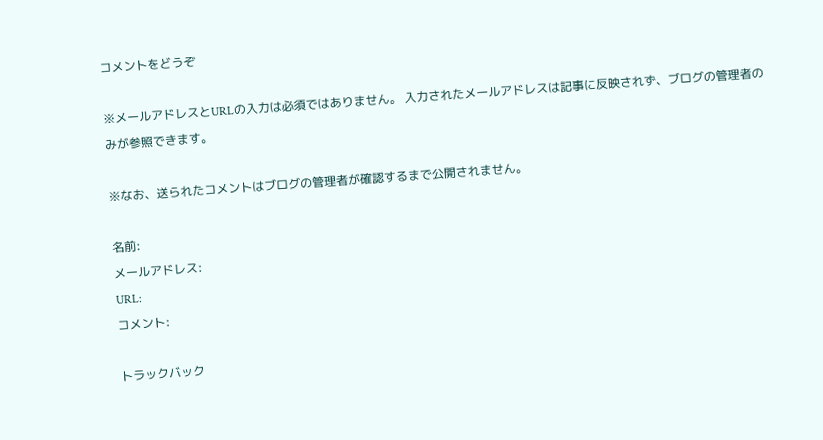コメントをどうぞ

※メールアドレスとURLの入力は必須ではありません。 入力されたメールアドレスは記事に反映されず、ブログの管理者のみが参照できます。

※なお、送られたコメントはブログの管理者が確認するまで公開されません。

名前:
メールアドレス:
URL:
コメント:

トラックバック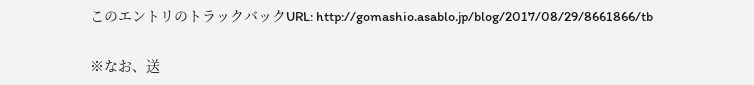このエントリのトラックバックURL: http://gomashio.asablo.jp/blog/2017/08/29/8661866/tb

※なお、送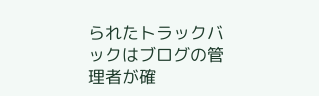られたトラックバックはブログの管理者が確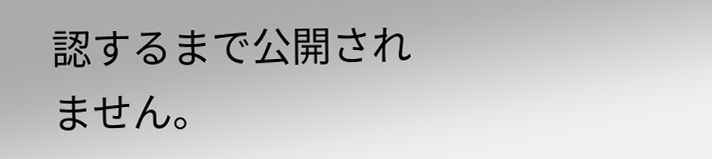認するまで公開されません。